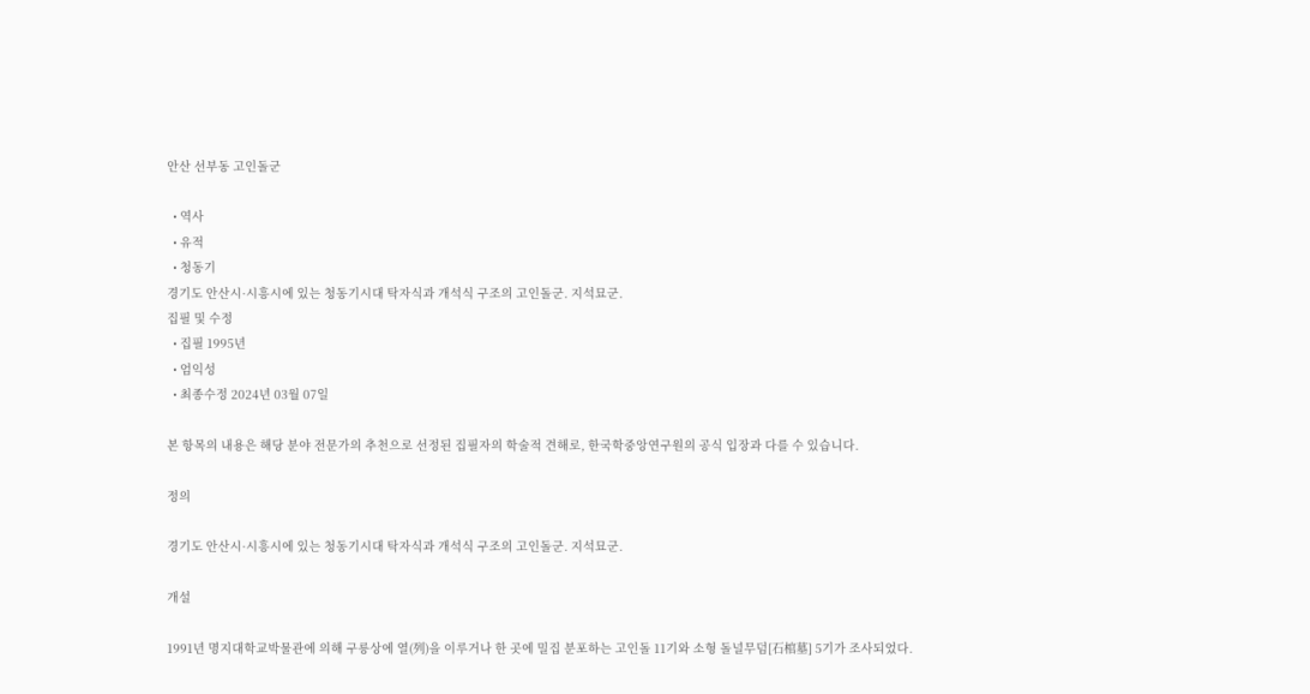안산 선부동 고인돌군

  • 역사
  • 유적
  • 청동기
경기도 안산시·시흥시에 있는 청동기시대 탁자식과 개석식 구조의 고인돌군. 지석묘군.
집필 및 수정
  • 집필 1995년
  • 엄익성
  • 최종수정 2024년 03월 07일

본 항목의 내용은 해당 분야 전문가의 추천으로 선정된 집필자의 학술적 견해로, 한국학중앙연구원의 공식 입장과 다를 수 있습니다.

정의

경기도 안산시·시흥시에 있는 청동기시대 탁자식과 개석식 구조의 고인돌군. 지석묘군.

개설

1991년 명지대학교박물관에 의해 구릉상에 열(列)을 이루거나 한 곳에 밀집 분포하는 고인돌 11기와 소형 돌널무덤[石棺墓] 5기가 조사되었다.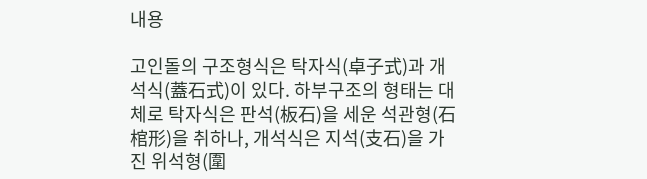내용

고인돌의 구조형식은 탁자식(卓子式)과 개석식(蓋石式)이 있다. 하부구조의 형태는 대체로 탁자식은 판석(板石)을 세운 석관형(石棺形)을 취하나, 개석식은 지석(支石)을 가진 위석형(圍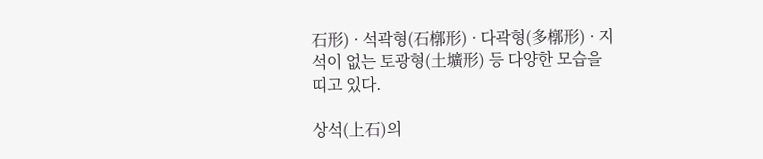石形) · 석곽형(石槨形) · 다곽형(多槨形) · 지석이 없는 토광형(土壙形) 등 다양한 모습을 띠고 있다.

상석(上石)의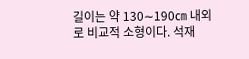길이는 약 130∼190㎝ 내외로 비교적 소형이다. 석재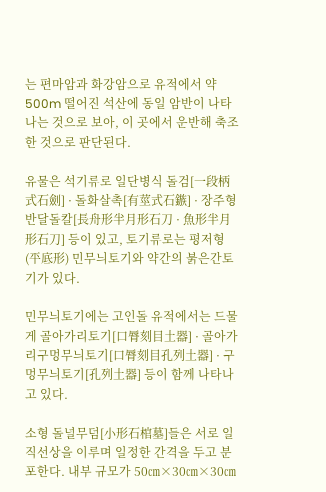는 편마암과 화강암으로 유적에서 약 500m 떨어진 석산에 동일 암반이 나타나는 것으로 보아, 이 곳에서 운반해 축조한 것으로 판단된다.

유물은 석기류로 일단병식 돌검[一段柄式石劍] · 돌화살촉[有莖式石鏃] · 장주형 반달돌칼[長舟形半月形石刀 · 魚形半月形石刀] 등이 있고, 토기류로는 평저형(平底形) 민무늬토기와 약간의 붉은간토기가 있다.

민무늬토기에는 고인돌 유적에서는 드물게 골아가리토기[口脣刻目土器] · 골아가리구멍무늬토기[口脣刻目孔列土器] · 구멍무늬토기[孔列土器] 등이 함께 나타나고 있다.

소형 돌널무덤[小形石棺墓]들은 서로 일직선상을 이루며 일정한 간격을 두고 분포한다. 내부 규모가 50㎝×30㎝×30㎝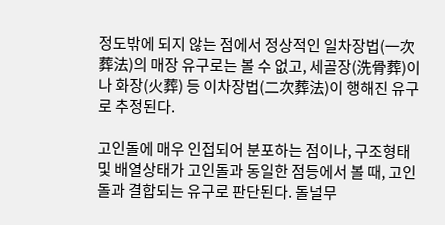정도밖에 되지 않는 점에서 정상적인 일차장법(一次葬法)의 매장 유구로는 볼 수 없고, 세골장(洗骨葬)이나 화장(火葬) 등 이차장법(二次葬法)이 행해진 유구로 추정된다.

고인돌에 매우 인접되어 분포하는 점이나, 구조형태 및 배열상태가 고인돌과 동일한 점등에서 볼 때, 고인돌과 결합되는 유구로 판단된다. 돌널무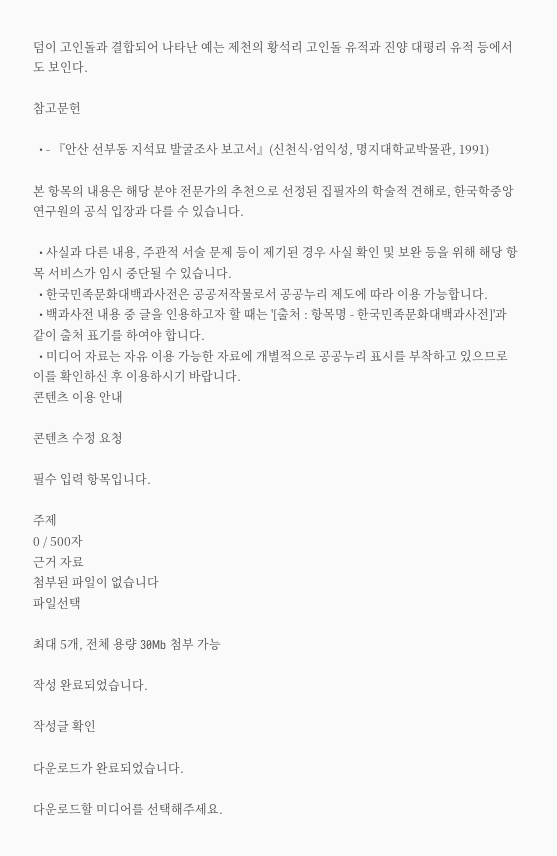덤이 고인돌과 결합되어 나타난 예는 제천의 황석리 고인돌 유적과 진양 대평리 유적 등에서도 보인다.

참고문헌

  • - 『안산 선부동 지석묘 발굴조사 보고서』(신천식·엄익성, 명지대학교박물관, 1991)

본 항목의 내용은 해당 분야 전문가의 추천으로 선정된 집필자의 학술적 견해로, 한국학중앙연구원의 공식 입장과 다를 수 있습니다.

  • 사실과 다른 내용, 주관적 서술 문제 등이 제기된 경우 사실 확인 및 보완 등을 위해 해당 항목 서비스가 임시 중단될 수 있습니다.
  • 한국민족문화대백과사전은 공공저작물로서 공공누리 제도에 따라 이용 가능합니다.
  • 백과사전 내용 중 글을 인용하고자 할 때는 '[출처 : 항목명 - 한국민족문화대백과사전]'과 같이 출처 표기를 하여야 합니다.
  • 미디어 자료는 자유 이용 가능한 자료에 개별적으로 공공누리 표시를 부착하고 있으므로 이를 확인하신 후 이용하시기 바랍니다.
콘텐츠 이용 안내

콘텐츠 수정 요청

필수 입력 항목입니다.

주제
0 / 500자
근거 자료
첨부된 파일이 없습니다
파일선택

최대 5개, 전체 용량 30Mb 첨부 가능

작성 완료되었습니다.

작성글 확인

다운로드가 완료되었습니다.

다운로드할 미디어를 선택해주세요.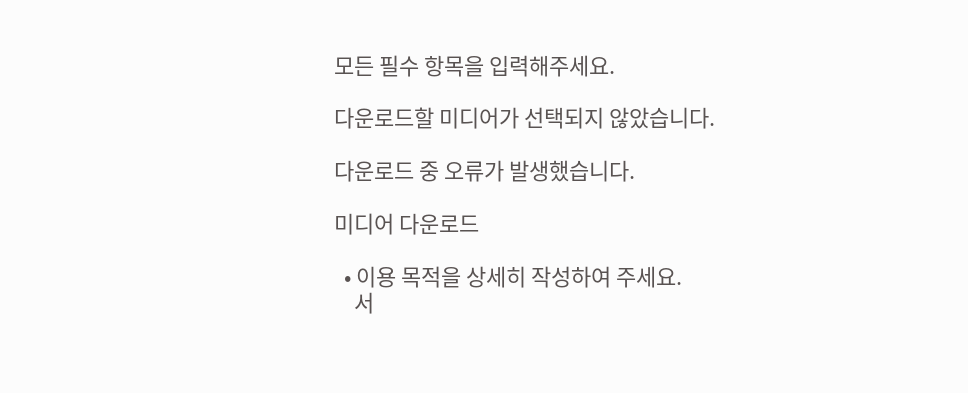모든 필수 항목을 입력해주세요.

다운로드할 미디어가 선택되지 않았습니다.

다운로드 중 오류가 발생했습니다.

미디어 다운로드

  • 이용 목적을 상세히 작성하여 주세요.
    서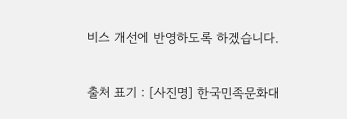비스 개선에 반영하도록 하겠습니다.

출처 표기 : [사진명] 한국민족문화대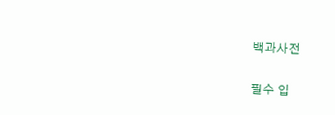백과사전

필수 입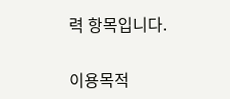력 항목입니다.

이용목적